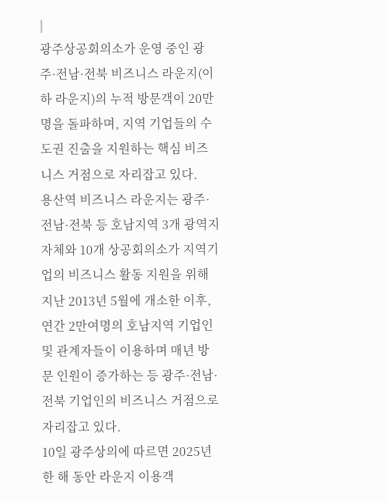|
광주상공회의소가 운영 중인 광주·전남·전북 비즈니스 라운지(이하 라운지)의 누적 방문객이 20만명을 돌파하며, 지역 기업들의 수도권 진출을 지원하는 핵심 비즈니스 거점으로 자리잡고 있다.
용산역 비즈니스 라운지는 광주·전남·전북 등 호남지역 3개 광역지자체와 10개 상공회의소가 지역기업의 비즈니스 활동 지원을 위해 지난 2013년 5월에 개소한 이후, 연간 2만여명의 호남지역 기업인 및 관계자들이 이용하며 매년 방문 인원이 증가하는 등 광주·전남·전북 기업인의 비즈니스 거점으로 자리잡고 있다.
10일 광주상의에 따르면 2025년 한 해 동안 라운지 이용객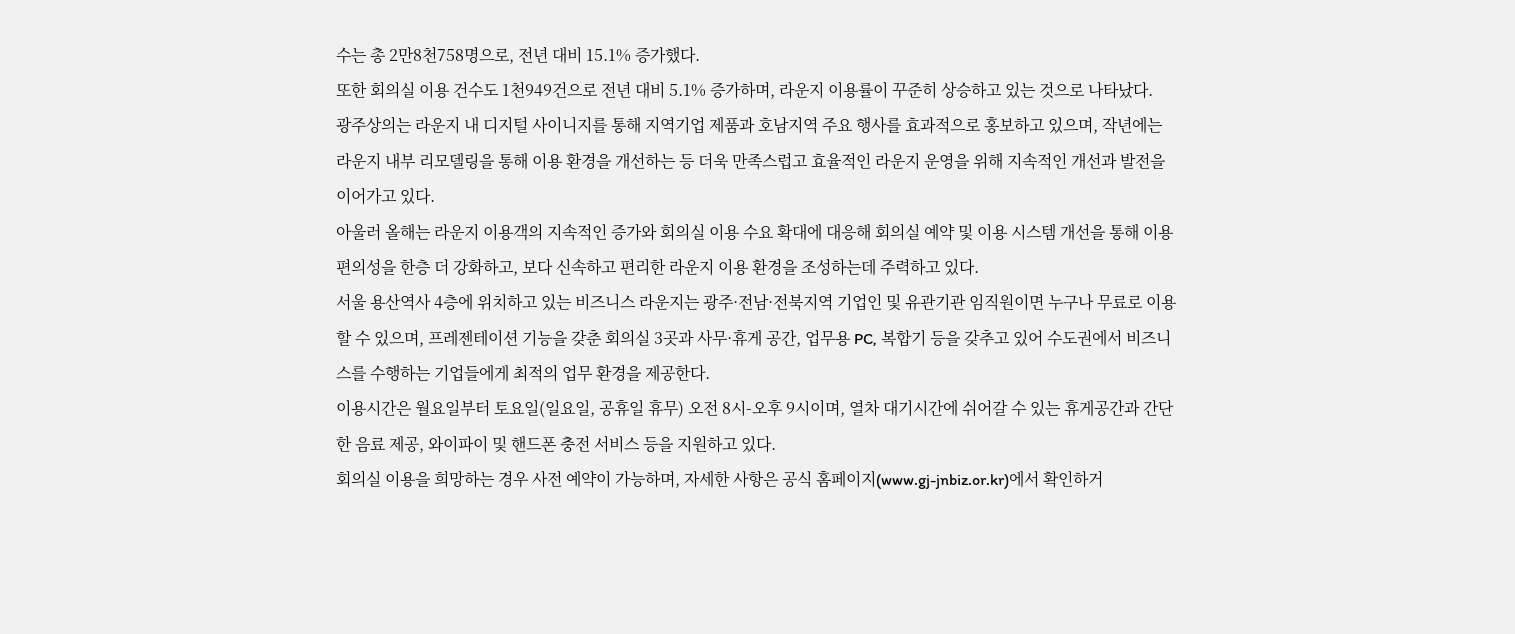수는 총 2만8천758명으로, 전년 대비 15.1% 증가했다.
또한 회의실 이용 건수도 1천949건으로 전년 대비 5.1% 증가하며, 라운지 이용률이 꾸준히 상승하고 있는 것으로 나타났다.
광주상의는 라운지 내 디지털 사이니지를 통해 지역기업 제품과 호남지역 주요 행사를 효과적으로 홍보하고 있으며, 작년에는 라운지 내부 리모델링을 통해 이용 환경을 개선하는 등 더욱 만족스럽고 효율적인 라운지 운영을 위해 지속적인 개선과 발전을 이어가고 있다.
아울러 올해는 라운지 이용객의 지속적인 증가와 회의실 이용 수요 확대에 대응해 회의실 예약 및 이용 시스템 개선을 통해 이용 편의성을 한층 더 강화하고, 보다 신속하고 편리한 라운지 이용 환경을 조성하는데 주력하고 있다.
서울 용산역사 4층에 위치하고 있는 비즈니스 라운지는 광주·전남·전북지역 기업인 및 유관기관 임직원이면 누구나 무료로 이용할 수 있으며, 프레젠테이션 기능을 갖춘 회의실 3곳과 사무·휴게 공간, 업무용 PC, 복합기 등을 갖추고 있어 수도권에서 비즈니스를 수행하는 기업들에게 최적의 업무 환경을 제공한다.
이용시간은 월요일부터 토요일(일요일, 공휴일 휴무) 오전 8시-오후 9시이며, 열차 대기시간에 쉬어갈 수 있는 휴게공간과 간단한 음료 제공, 와이파이 및 핸드폰 충전 서비스 등을 지원하고 있다.
회의실 이용을 희망하는 경우 사전 예약이 가능하며, 자세한 사항은 공식 홈페이지(www.gj-jnbiz.or.kr)에서 확인하거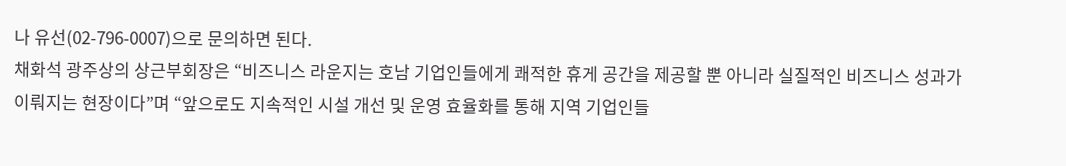나 유선(02-796-0007)으로 문의하면 된다.
채화석 광주상의 상근부회장은 “비즈니스 라운지는 호남 기업인들에게 쾌적한 휴게 공간을 제공할 뿐 아니라 실질적인 비즈니스 성과가 이뤄지는 현장이다”며 “앞으로도 지속적인 시설 개선 및 운영 효율화를 통해 지역 기업인들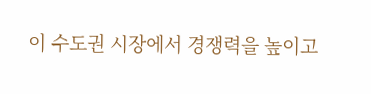이 수도권 시장에서 경쟁력을 높이고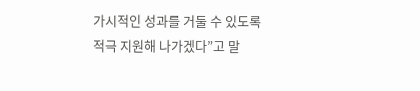가시적인 성과를 거둘 수 있도록 적극 지원해 나가겠다”고 말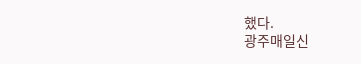했다.
광주매일신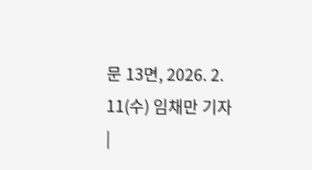문 13면, 2026. 2. 11(수) 임채만 기자
|